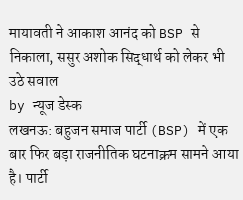मायावती ने आकाश आनंद को BSP से निकाला, ससुर अशोक सिद्धार्थ को लेकर भी उठे सवाल
by न्यूज डेस्क
लखनऊ: बहुजन समाज पार्टी (BSP) में एक बार फिर बड़ा राजनीतिक घटनाक्रम सामने आया है। पार्टी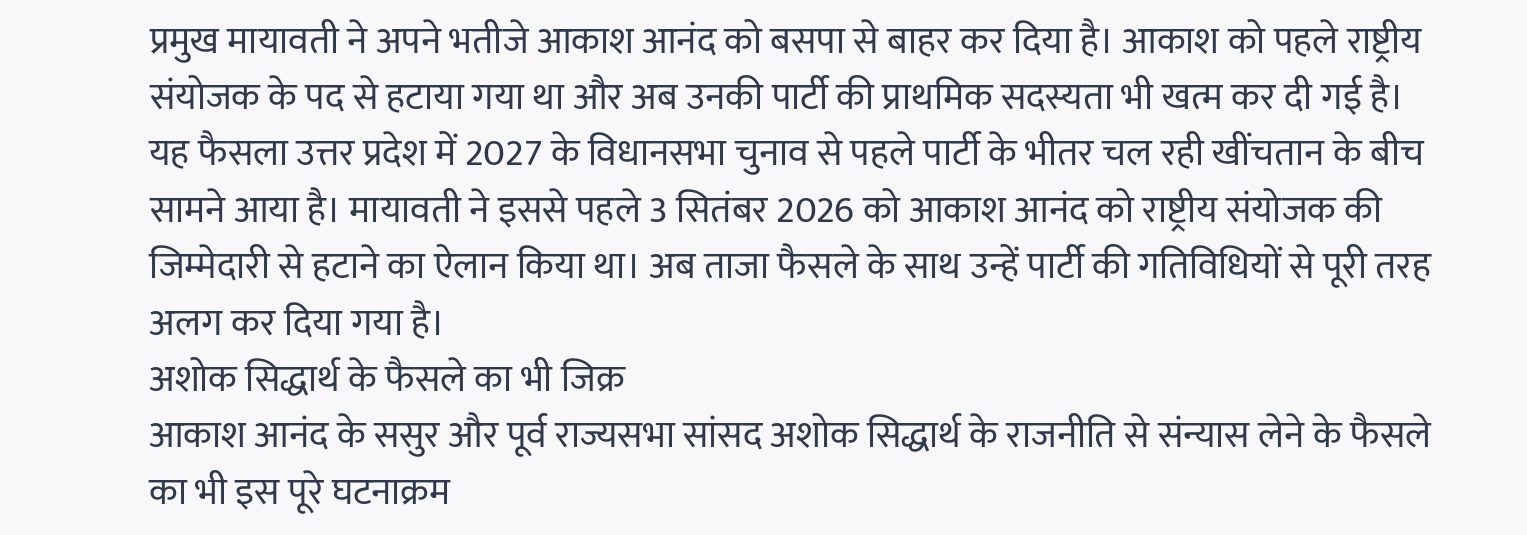प्रमुख मायावती ने अपने भतीजे आकाश आनंद को बसपा से बाहर कर दिया है। आकाश को पहले राष्ट्रीय संयोजक के पद से हटाया गया था और अब उनकी पार्टी की प्राथमिक सदस्यता भी खत्म कर दी गई है। यह फैसला उत्तर प्रदेश में 2027 के विधानसभा चुनाव से पहले पार्टी के भीतर चल रही खींचतान के बीच सामने आया है। मायावती ने इससे पहले 3 सितंबर 2026 को आकाश आनंद को राष्ट्रीय संयोजक की जिम्मेदारी से हटाने का ऐलान किया था। अब ताजा फैसले के साथ उन्हें पार्टी की गतिविधियों से पूरी तरह अलग कर दिया गया है।
अशोक सिद्धार्थ के फैसले का भी जिक्र
आकाश आनंद के ससुर और पूर्व राज्यसभा सांसद अशोक सिद्धार्थ के राजनीति से संन्यास लेने के फैसले का भी इस पूरे घटनाक्रम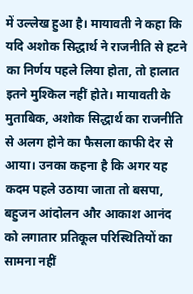में उल्लेख हुआ है। मायावती ने कहा कि यदि अशोक सिद्धार्थ ने राजनीति से हटने का निर्णय पहले लिया होता, तो हालात इतने मुश्किल नहीं होते। मायावती के मुताबिक, अशोक सिद्धार्थ का राजनीति से अलग होने का फैसला काफी देर से आया। उनका कहना है कि अगर यह कदम पहले उठाया जाता तो बसपा, बहुजन आंदोलन और आकाश आनंद को लगातार प्रतिकूल परिस्थितियों का सामना नहीं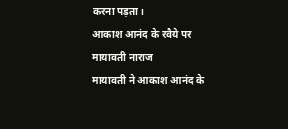करना पड़ता।
आकाश आनंद के रवैये पर मायावती नाराज
मायावती ने आकाश आनंद के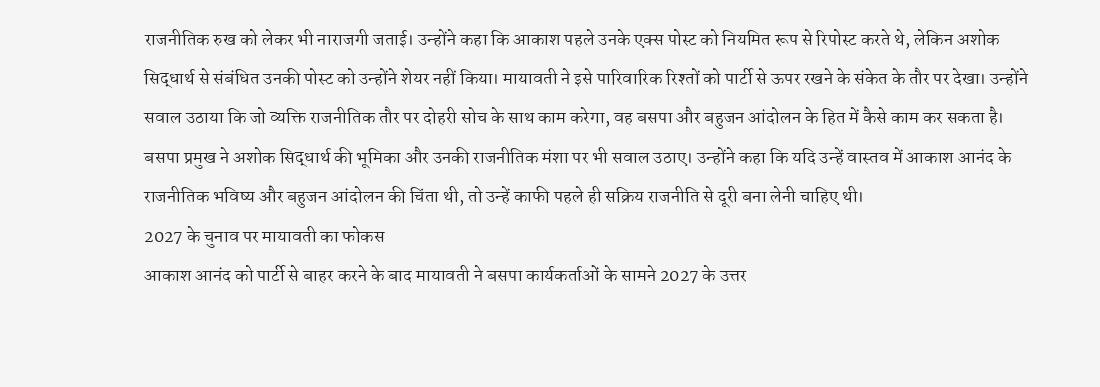राजनीतिक रुख को लेकर भी नाराजगी जताई। उन्होंने कहा कि आकाश पहले उनके एक्स पोस्ट को नियमित रूप से रिपोस्ट करते थे, लेकिन अशोक सिद्धार्थ से संबंधित उनकी पोस्ट को उन्होंने शेयर नहीं किया। मायावती ने इसे पारिवारिक रिश्तों को पार्टी से ऊपर रखने के संकेत के तौर पर देखा। उन्होंने सवाल उठाया कि जो व्यक्ति राजनीतिक तौर पर दोहरी सोच के साथ काम करेगा, वह बसपा और बहुजन आंदोलन के हित में कैसे काम कर सकता है। बसपा प्रमुख ने अशोक सिद्धार्थ की भूमिका और उनकी राजनीतिक मंशा पर भी सवाल उठाए। उन्होंने कहा कि यदि उन्हें वास्तव में आकाश आनंद के राजनीतिक भविष्य और बहुजन आंदोलन की चिंता थी, तो उन्हें काफी पहले ही सक्रिय राजनीति से दूरी बना लेनी चाहिए थी।
2027 के चुनाव पर मायावती का फोकस
आकाश आनंद को पार्टी से बाहर करने के बाद मायावती ने बसपा कार्यकर्ताओं के सामने 2027 के उत्तर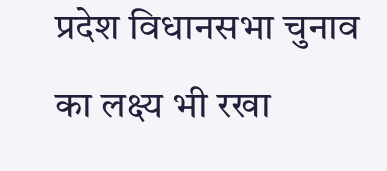प्रदेश विधानसभा चुनाव का लक्ष्य भी रखा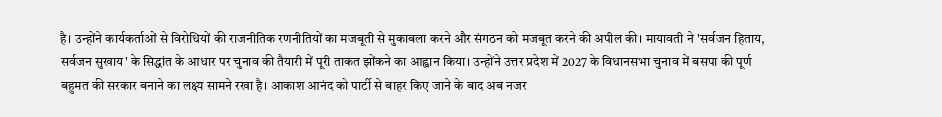है। उन्होंने कार्यकर्ताओं से विरोधियों की राजनीतिक रणनीतियों का मजबूती से मुकाबला करने और संगठन को मजबूत करने की अपील की। मायावती ने 'सर्वजन हिताय, सर्वजन सुखाय' के सिद्धांत के आधार पर चुनाव की तैयारी में पूरी ताकत झोंकने का आह्वान किया। उन्होंने उत्तर प्रदेश में 2027 के विधानसभा चुनाव में बसपा की पूर्ण बहुमत की सरकार बनाने का लक्ष्य सामने रखा है। आकाश आनंद को पार्टी से बाहर किए जाने के बाद अब नजर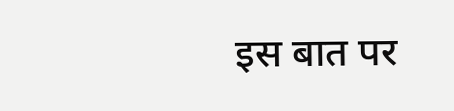इस बात पर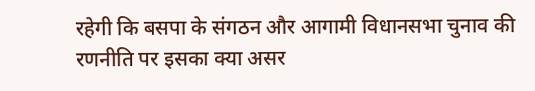रहेगी कि बसपा के संगठन और आगामी विधानसभा चुनाव की रणनीति पर इसका क्या असर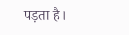पड़ता है।